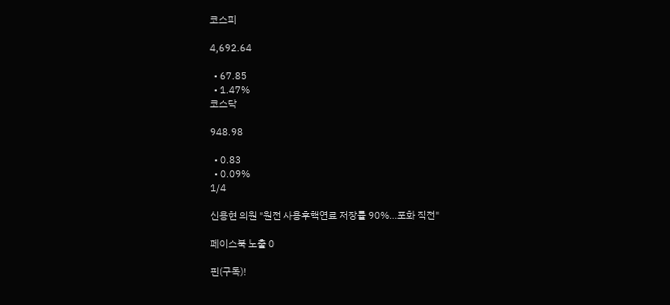코스피

4,692.64

  • 67.85
  • 1.47%
코스닥

948.98

  • 0.83
  • 0.09%
1/4

신용현 의원 "원전 사용후핵연료 저장률 90%…포화 직전"

페이스북 노출 0

핀(구독)!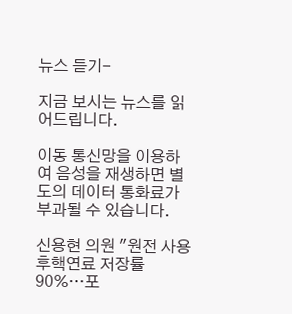뉴스 듣기-

지금 보시는 뉴스를 읽어드립니다.

이동 통신망을 이용하여 음성을 재생하면 별도의 데이터 통화료가 부과될 수 있습니다.

신용현 의원 "원전 사용후핵연료 저장률 90%…포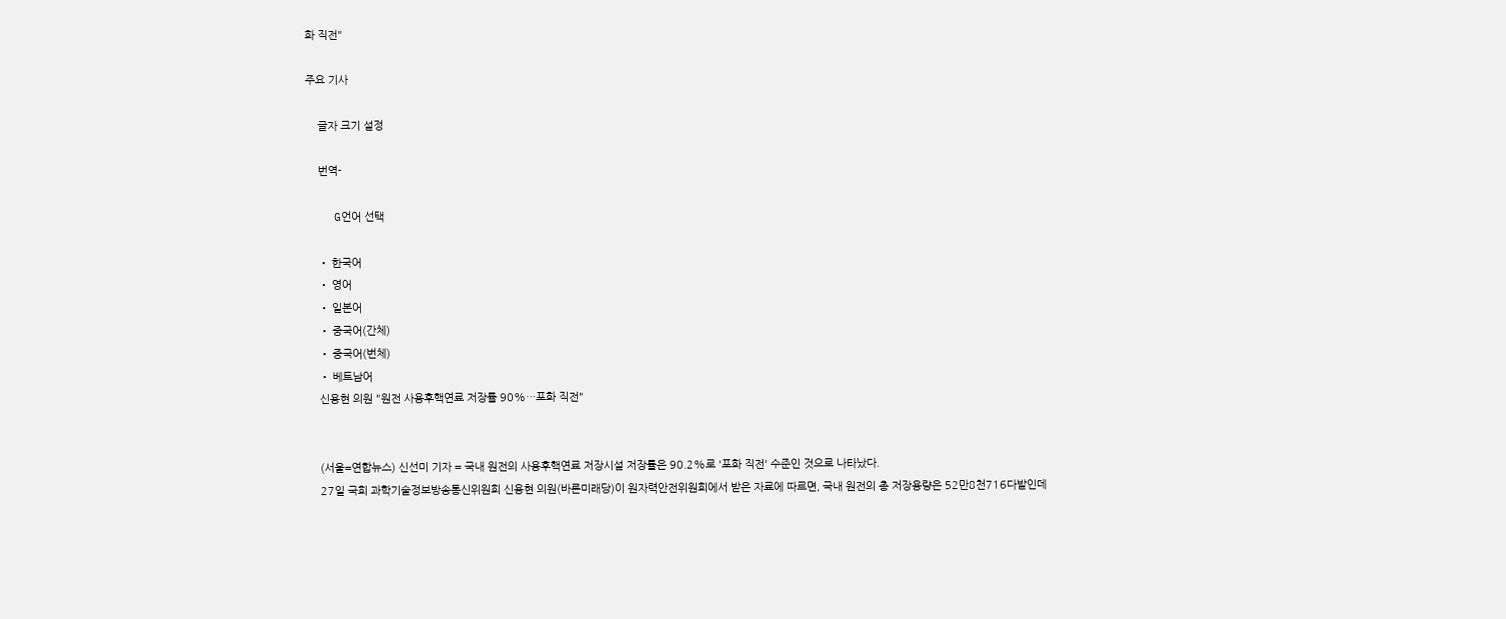화 직전"

주요 기사

    글자 크기 설정

    번역-

    G언어 선택

    • 한국어
    • 영어
    • 일본어
    • 중국어(간체)
    • 중국어(번체)
    • 베트남어
    신용현 의원 "원전 사용후핵연료 저장률 90%…포화 직전"


    (서울=연합뉴스) 신선미 기자 = 국내 원전의 사용후핵연료 저장시설 저장률은 90.2%로 '포화 직전' 수준인 것으로 나타났다.
    27일 국회 과학기술정보방송통신위원회 신용현 의원(바른미래당)이 원자력안전위원회에서 받은 자료에 따르면, 국내 원전의 총 저장용량은 52만8천716다발인데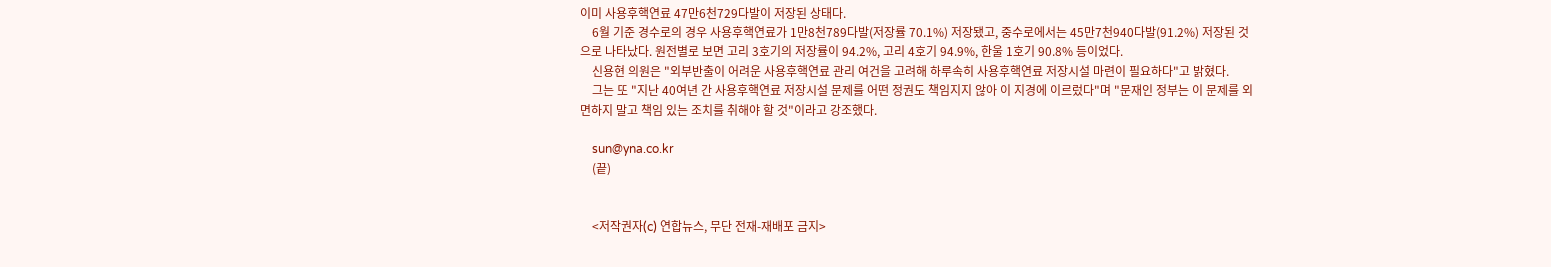이미 사용후핵연료 47만6천729다발이 저장된 상태다.
    6월 기준 경수로의 경우 사용후핵연료가 1만8천789다발(저장률 70.1%) 저장됐고, 중수로에서는 45만7천940다발(91.2%) 저장된 것으로 나타났다. 원전별로 보면 고리 3호기의 저장률이 94.2%, 고리 4호기 94.9%, 한울 1호기 90.8% 등이었다.
    신용현 의원은 "외부반출이 어려운 사용후핵연료 관리 여건을 고려해 하루속히 사용후핵연료 저장시설 마련이 필요하다"고 밝혔다.
    그는 또 "지난 40여년 간 사용후핵연료 저장시설 문제를 어떤 정권도 책임지지 않아 이 지경에 이르렀다"며 "문재인 정부는 이 문제를 외면하지 말고 책임 있는 조치를 취해야 할 것"이라고 강조했다.

    sun@yna.co.kr
    (끝)


    <저작권자(c) 연합뉴스, 무단 전재-재배포 금지>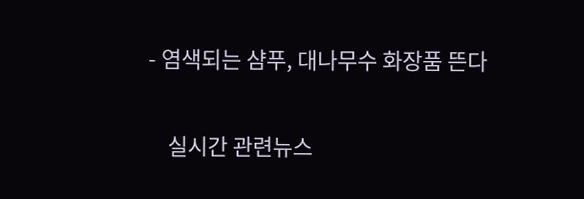- 염색되는 샴푸, 대나무수 화장품 뜬다

    실시간 관련뉴스